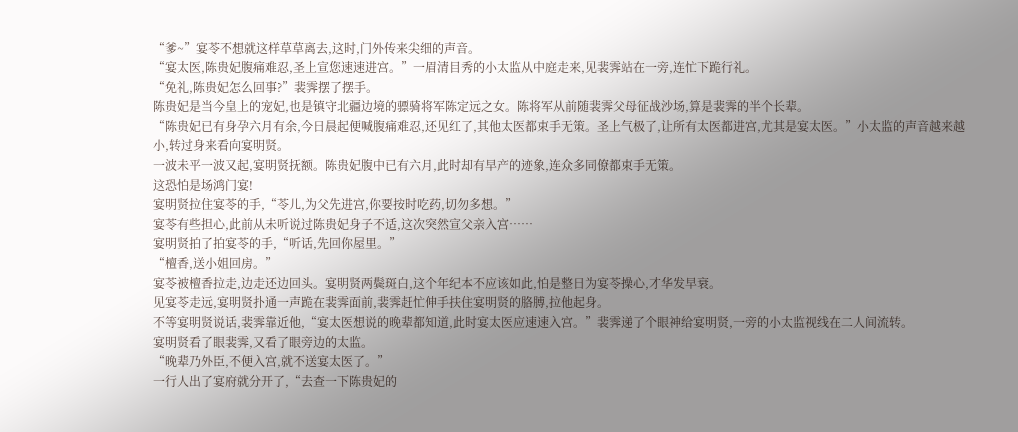“爹~”宴苓不想就这样草草离去,这时,门外传来尖细的声音。
“宴太医,陈贵妃腹痛难忍,圣上宣您速速进宫。”一眉清目秀的小太监从中庭走来,见裴霁站在一旁,连忙下跪行礼。
“免礼,陈贵妃怎么回事?”裴霁摆了摆手。
陈贵妃是当今皇上的宠妃,也是镇守北疆边境的骠骑将军陈定远之女。陈将军从前随裴霁父母征战沙场,算是裴霁的半个长辈。
“陈贵妃已有身孕六月有余,今日晨起便喊腹痛难忍,还见红了,其他太医都束手无策。圣上气极了,让所有太医都进宫,尤其是宴太医。”小太监的声音越来越小,转过身来看向宴明贤。
一波未平一波又起,宴明贤抚额。陈贵妃腹中已有六月,此时却有早产的迹象,连众多同僚都束手无策。
这恐怕是场鸿门宴!
宴明贤拉住宴苓的手,“苓儿,为父先进宫,你要按时吃药,切勿多想。”
宴苓有些担心,此前从未听说过陈贵妃身子不适,这次突然宣父亲入宫……
宴明贤拍了拍宴苓的手,“听话,先回你屋里。”
“檀香,送小姐回房。”
宴苓被檀香拉走,边走还边回头。宴明贤两鬓斑白,这个年纪本不应该如此,怕是整日为宴苓操心,才华发早衰。
见宴苓走远,宴明贤扑通一声跪在裴霁面前,裴霁赶忙伸手扶住宴明贤的胳膊,拉他起身。
不等宴明贤说话,裴霁靠近他,“宴太医想说的晚辈都知道,此时宴太医应速速入宫。”裴霁递了个眼神给宴明贤,一旁的小太监视线在二人间流转。
宴明贤看了眼裴霁,又看了眼旁边的太监。
“晚辈乃外臣,不便入宫,就不送宴太医了。”
一行人出了宴府就分开了,“去查一下陈贵妃的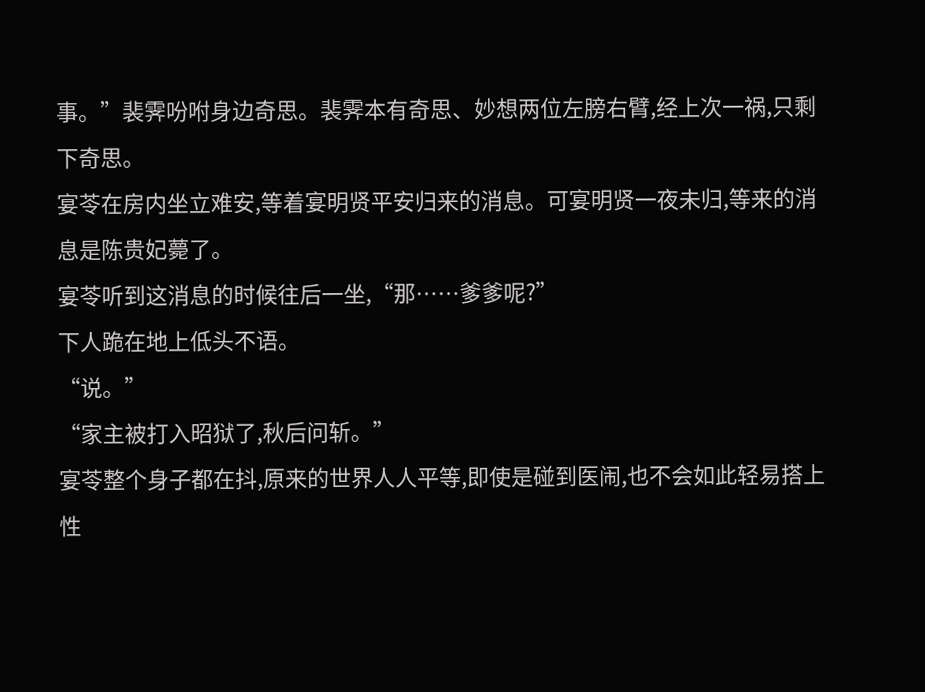事。”裴霁吩咐身边奇思。裴霁本有奇思、妙想两位左膀右臂,经上次一祸,只剩下奇思。
宴苓在房内坐立难安,等着宴明贤平安归来的消息。可宴明贤一夜未归,等来的消息是陈贵妃薨了。
宴苓听到这消息的时候往后一坐,“那……爹爹呢?”
下人跪在地上低头不语。
“说。”
“家主被打入昭狱了,秋后问斩。”
宴苓整个身子都在抖,原来的世界人人平等,即使是碰到医闹,也不会如此轻易搭上性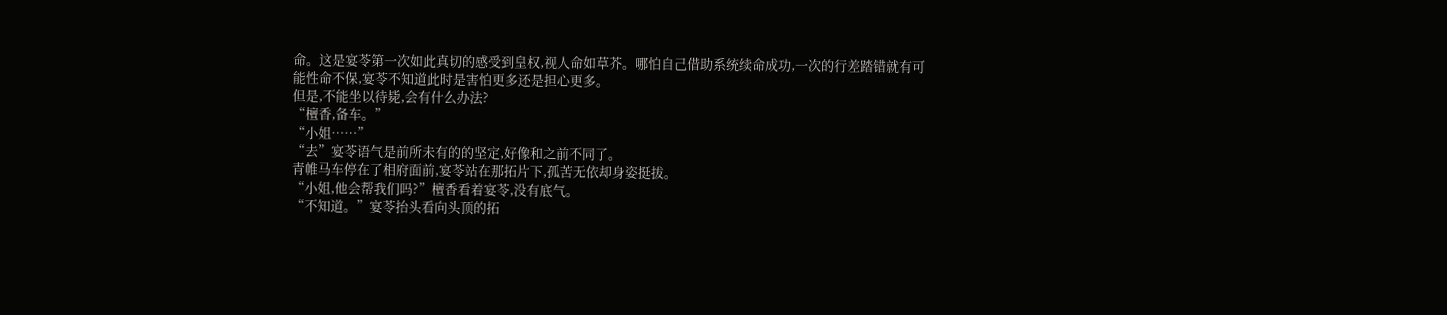命。这是宴苓第一次如此真切的感受到皇权,视人命如草芥。哪怕自己借助系统续命成功,一次的行差踏错就有可能性命不保,宴苓不知道此时是害怕更多还是担心更多。
但是,不能坐以待毙,会有什么办法?
“檀香,备车。”
“小姐……”
“去”宴苓语气是前所未有的的坚定,好像和之前不同了。
青帷马车停在了相府面前,宴苓站在那拓片下,孤苦无依却身姿挺拔。
“小姐,他会帮我们吗?”檀香看着宴苓,没有底气。
“不知道。”宴苓抬头看向头顶的拓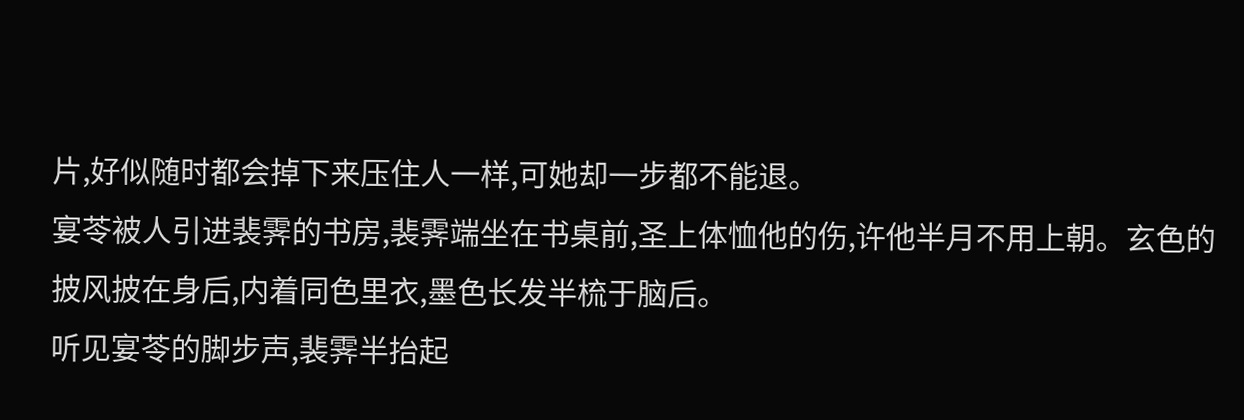片,好似随时都会掉下来压住人一样,可她却一步都不能退。
宴苓被人引进裴霁的书房,裴霁端坐在书桌前,圣上体恤他的伤,许他半月不用上朝。玄色的披风披在身后,内着同色里衣,墨色长发半梳于脑后。
听见宴苓的脚步声,裴霁半抬起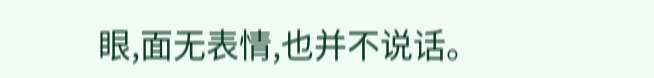眼,面无表情,也并不说话。